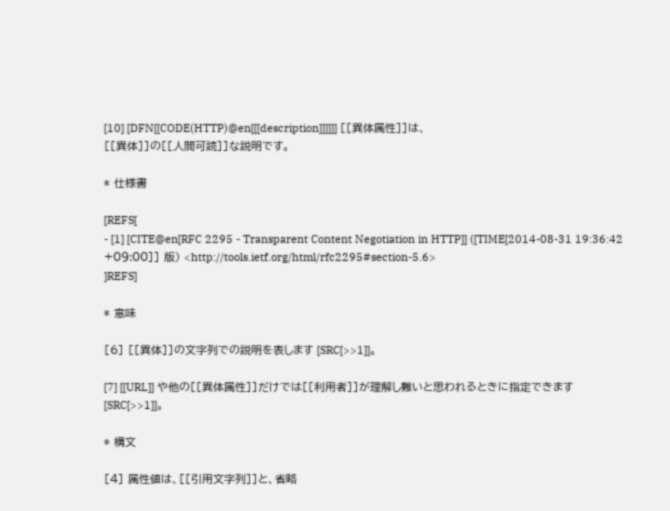[10] [DFN[[CODE(HTTP)@en[[[description]]]]]] [[異体属性]]は、
[[異体]]の[[人間可読]]な説明です。

* 仕様書

[REFS[
- [1] [CITE@en[RFC 2295 - Transparent Content Negotiation in HTTP]] ([TIME[2014-08-31 19:36:42 +09:00]] 版) <http://tools.ietf.org/html/rfc2295#section-5.6>
]REFS]

* 意味

[6] [[異体]]の文字列での説明を表します [SRC[>>1]]。

[7] [[URL]] や他の[[異体属性]]だけでは[[利用者]]が理解し難いと思われるときに指定できます
[SRC[>>1]]。

* 構文

[4] 属性値は、[[引用文字列]]と、省略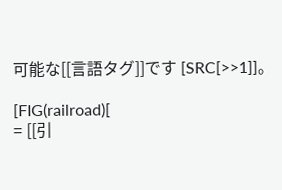可能な[[言語タグ]]です [SRC[>>1]]。

[FIG(railroad)[
= [[引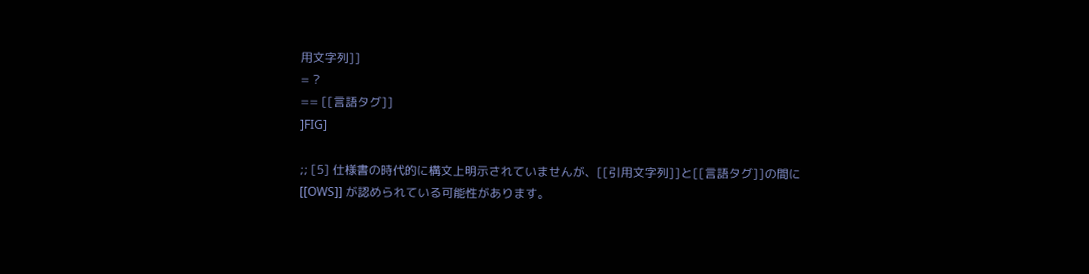用文字列]]
= ?
== [[言語タグ]]
]FIG]

;; [5] 仕様書の時代的に構文上明示されていませんが、[[引用文字列]]と[[言語タグ]]の間に
[[OWS]] が認められている可能性があります。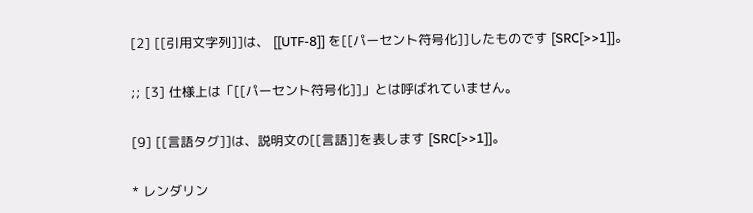[2] [[引用文字列]]は、 [[UTF-8]] を[[パーセント符号化]]したものです [SRC[>>1]]。

;; [3] 仕様上は「[[パーセント符号化]]」とは呼ばれていません。

[9] [[言語タグ]]は、説明文の[[言語]]を表します [SRC[>>1]]。

* レンダリン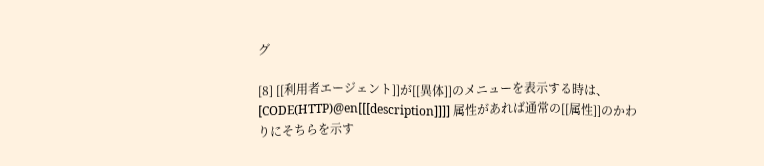グ

[8] [[利用者エージェント]]が[[異体]]のメニューを表示する時は、
[CODE(HTTP)@en[[[description]]]] 属性があれば通常の[[属性]]のかわりにそちらを示す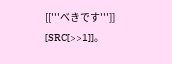[['''べきです''']] [SRC[>>1]]。